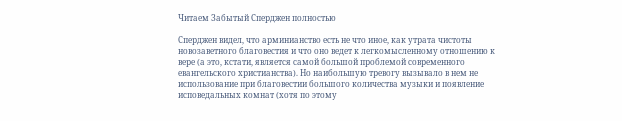Читаем Забытый Сперджен полностью

Сперджен видел, что арминианство есть не что иное, как утрата чистоты новозаветного благовестия и что оно ведет к легкомысленному отношению к вере (а это, кстати, является самой большой проблемой современного евангельского христианства). Но наибольшую тревогу вызывало в нем не использование при благовестии большого количества музыки и появление исповедальных комнат (хотя по этому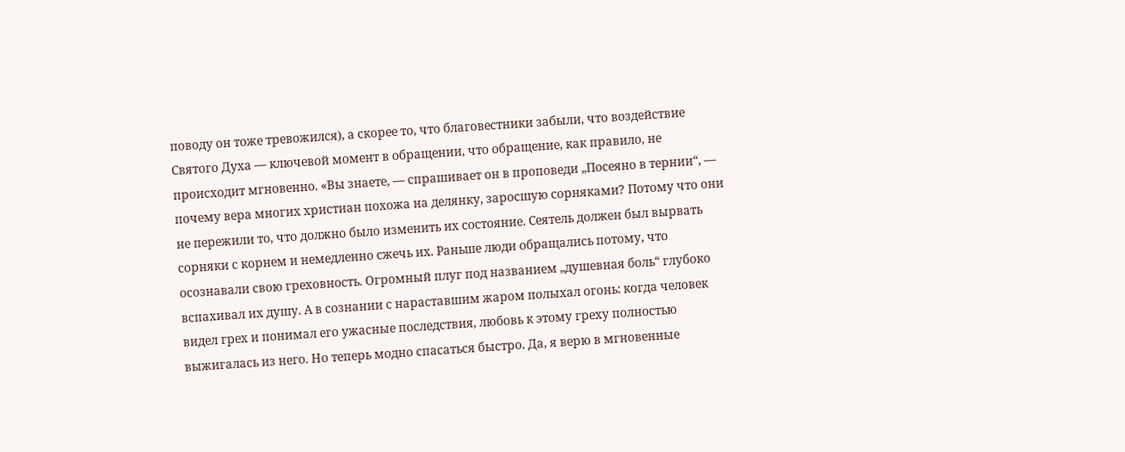поводу он тоже тревожился), а скорее то, что благовестники забыли, что воздействие Святого Духа — ключевой момент в обращении, что обращение, как правило, не происходит мгновенно. «Вы знаете, — спрашивает он в проповеди „Посеяно в тернии“, — почему вера многих христиан похожа на делянку, заросшую сорняками? Потому что они не пережили то, что должно было изменить их состояние. Сеятель должен был вырвать сорняки с корнем и немедленно сжечь их. Раньше люди обращались потому, что осознавали свою греховность. Огромный плуг под названием „душевная боль“ глубоко вспахивал их душу. А в сознании с нараставшим жаром полыхал огонь: когда человек видел грех и понимал его ужасные последствия, любовь к этому греху полностью выжигалась из него. Но теперь модно спасаться быстро. Да, я верю в мгновенные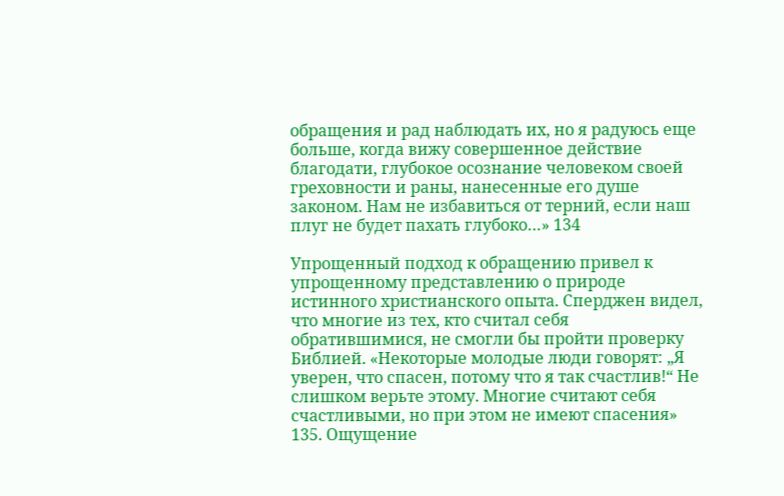обращения и рад наблюдать их, но я радуюсь еще больше, когда вижу совершенное действие благодати, глубокое осознание человеком своей греховности и раны, нанесенные его душе законом. Нам не избавиться от терний, если наш плуг не будет пахать глубоко…» 134

Упрощенный подход к обращению привел к упрощенному представлению о природе истинного христианского опыта. Сперджен видел, что многие из тех, кто считал себя обратившимися, не смогли бы пройти проверку Библией. «Некоторые молодые люди говорят: „Я уверен, что спасен, потому что я так счастлив!“ Не слишком верьте этому. Многие считают себя счастливыми, но при этом не имеют спасения» 135. Ощущение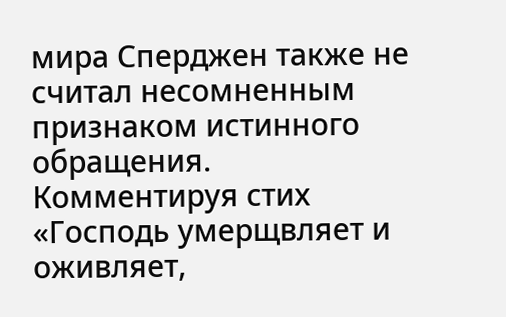мира Сперджен также не считал несомненным признаком истинного обращения. Комментируя стих «Господь умерщвляет и оживляет,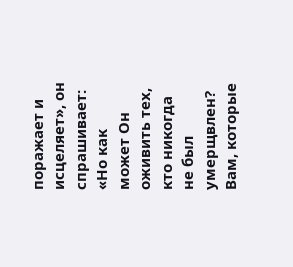поражает и исцеляет», он спрашивает: «Но как может Он оживить тех, кто никогда не был умерщвлен? Вам, которые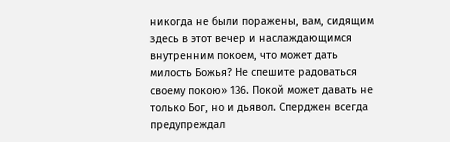никогда не были поражены, вам, сидящим здесь в этот вечер и наслаждающимся внутренним покоем, что может дать милость Божья? Не спешите радоваться своему покою» 136. Покой может давать не только Бог, но и дьявол. Сперджен всегда предупреждал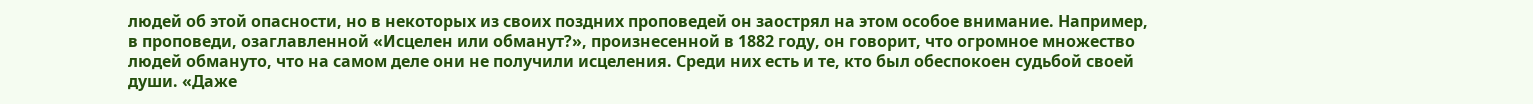людей об этой опасности, но в некоторых из своих поздних проповедей он заострял на этом особое внимание. Например, в проповеди, озаглавленной «Исцелен или обманут?», произнесенной в 1882 году, он говорит, что огромное множество людей обмануто, что на самом деле они не получили исцеления. Среди них есть и те, кто был обеспокоен судьбой своей души. «Даже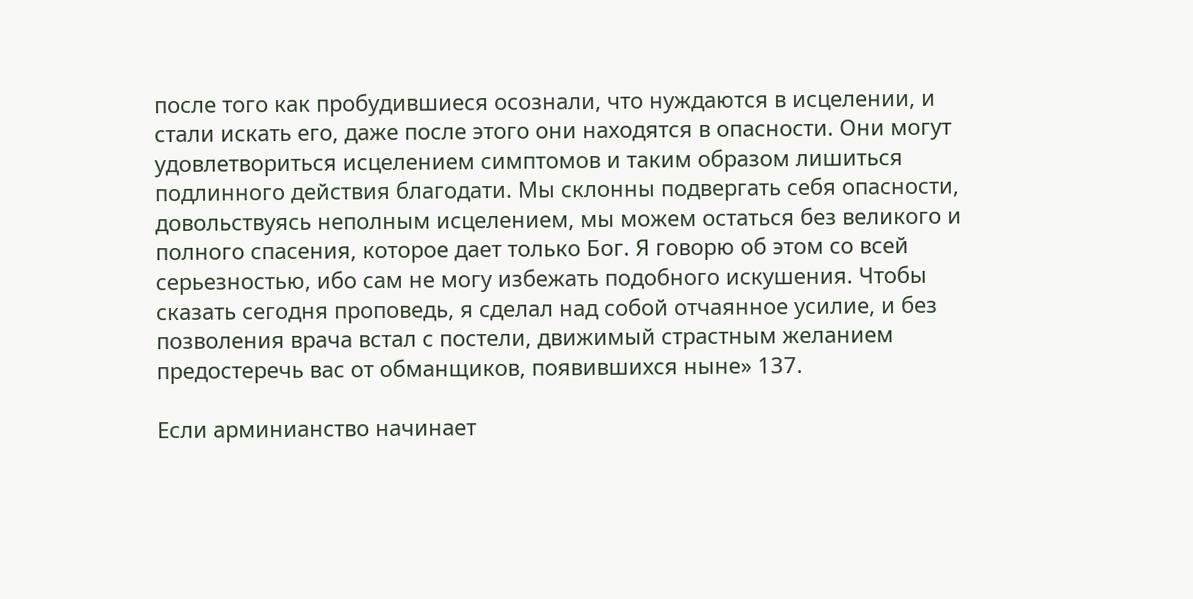после того как пробудившиеся осознали, что нуждаются в исцелении, и стали искать его, даже после этого они находятся в опасности. Они могут удовлетвориться исцелением симптомов и таким образом лишиться подлинного действия благодати. Мы склонны подвергать себя опасности, довольствуясь неполным исцелением, мы можем остаться без великого и полного спасения, которое дает только Бог. Я говорю об этом со всей серьезностью, ибо сам не могу избежать подобного искушения. Чтобы сказать сегодня проповедь, я сделал над собой отчаянное усилие, и без позволения врача встал с постели, движимый страстным желанием предостеречь вас от обманщиков, появившихся ныне» 137.

Если арминианство начинает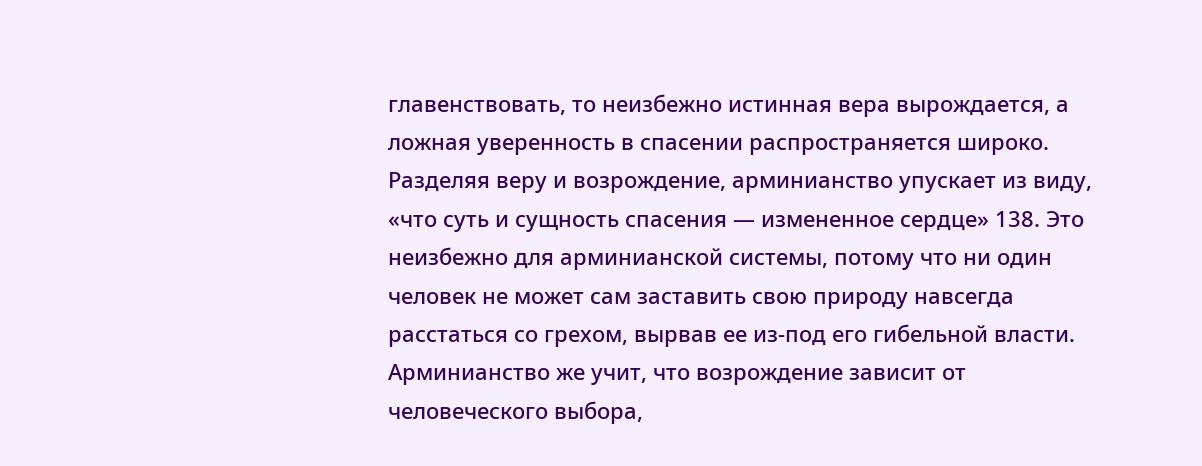главенствовать, то неизбежно истинная вера вырождается, а ложная уверенность в спасении распространяется широко. Разделяя веру и возрождение, арминианство упускает из виду, «что суть и сущность спасения — измененное сердце» 138. Это неизбежно для арминианской системы, потому что ни один человек не может сам заставить свою природу навсегда расстаться со грехом, вырвав ее из-под его гибельной власти. Арминианство же учит, что возрождение зависит от человеческого выбора,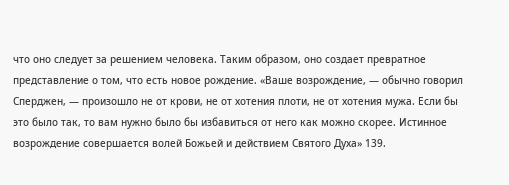что оно следует за решением человека. Таким образом, оно создает превратное представление о том, что есть новое рождение. «Ваше возрождение, — обычно говорил Сперджен, — произошло не от крови, не от хотения плоти, не от хотения мужа. Если бы это было так, то вам нужно было бы избавиться от него как можно скорее. Истинное возрождение совершается волей Божьей и действием Святого Духа» 139.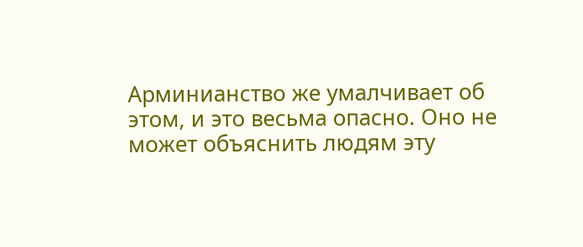Арминианство же умалчивает об этом, и это весьма опасно. Оно не может объяснить людям эту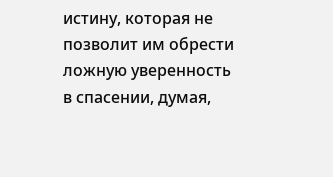истину, которая не позволит им обрести ложную уверенность в спасении, думая,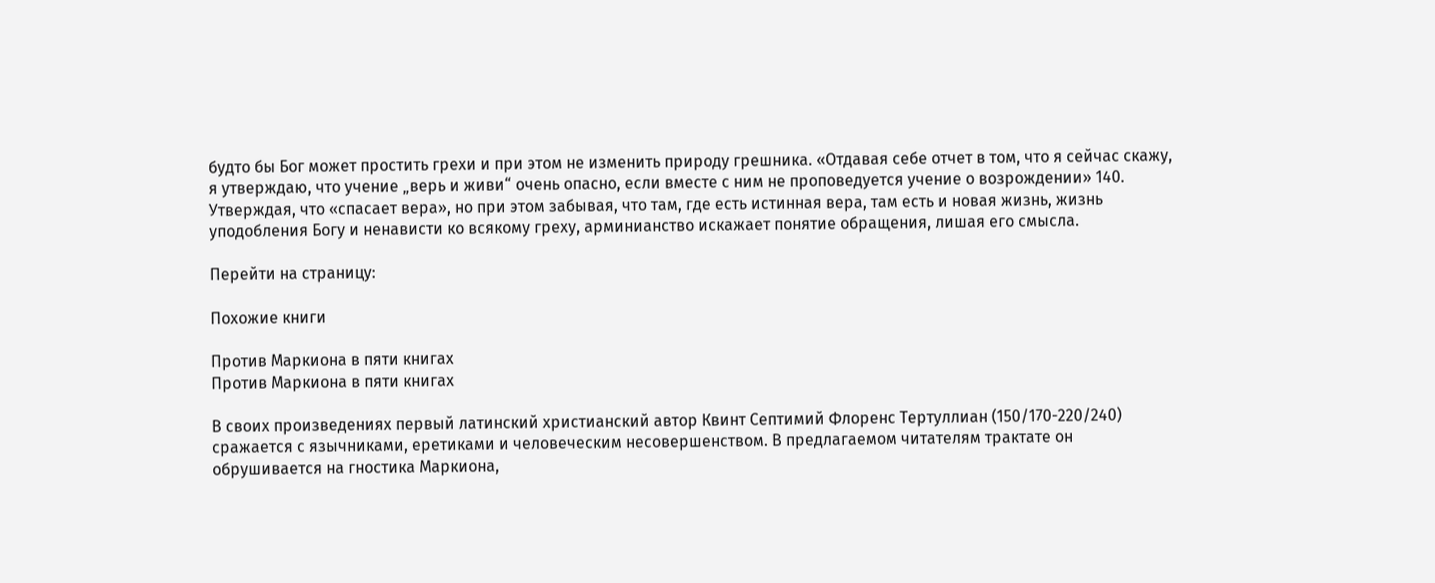будто бы Бог может простить грехи и при этом не изменить природу грешника. «Отдавая себе отчет в том, что я сейчас скажу, я утверждаю, что учение „верь и живи“ очень опасно, если вместе с ним не проповедуется учение о возрождении» 140. Утверждая, что «спасает вера», но при этом забывая, что там, где есть истинная вера, там есть и новая жизнь, жизнь уподобления Богу и ненависти ко всякому греху, арминианство искажает понятие обращения, лишая его смысла.

Перейти на страницу:

Похожие книги

Против Маркиона в пяти книгах
Против Маркиона в пяти книгах

В своих произведениях первый латинский христианский автор Квинт Септимий Флоренс Тертуллиан (150/170-220/240) сражается с язычниками, еретиками и человеческим несовершенством. В предлагаемом читателям трактате он обрушивается на гностика Маркиона,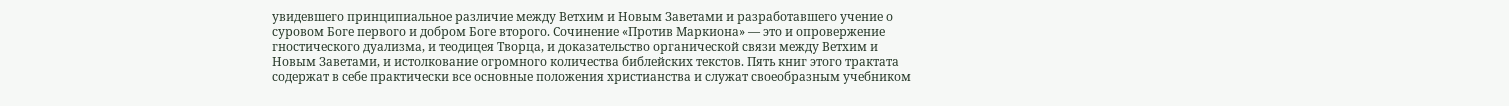увидевшего принципиальное различие между Ветхим и Новым Заветами и разработавшего учение о суровом Боге первого и добром Боге второго. Сочинение «Против Маркиона» — это и опровержение гностического дуализма, и теодицея Творца, и доказательство органической связи между Ветхим и Новым Заветами, и истолкование огромного количества библейских текстов. Пять книг этого трактата содержат в себе практически все основные положения христианства и служат своеобразным учебником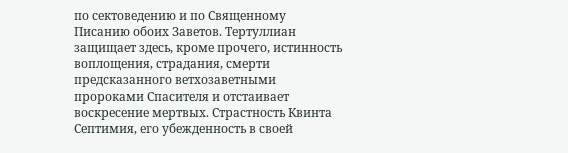по сектоведению и по Священному Писанию обоих Заветов. Тертуллиан защищает здесь, кроме прочего, истинность воплощения, страдания, смерти предсказанного ветхозаветными пророками Спасителя и отстаивает воскресение мертвых. Страстность Квинта Септимия, его убежденность в своей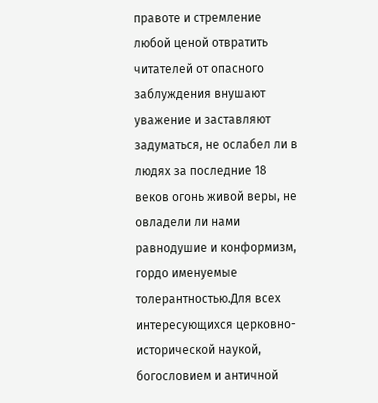правоте и стремление любой ценой отвратить читателей от опасного заблуждения внушают уважение и заставляют задуматься, не ослабел ли в людях за последние 18 веков огонь живой веры, не овладели ли нами равнодушие и конформизм, гордо именуемые толерантностью.Для всех интересующихся церковно-исторической наукой, богословием и античной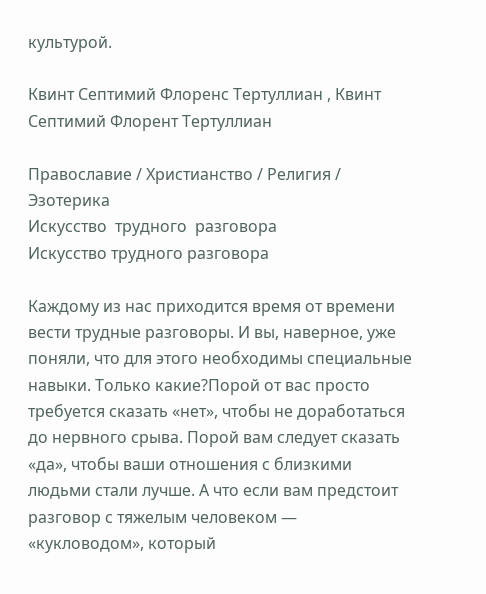культурой.

Квинт Септимий Флоренс Тертуллиан , Квинт Септимий Флорент Тертуллиан

Православие / Христианство / Религия / Эзотерика
Искусство  трудного  разговора
Искусство трудного разговора

Каждому из нас приходится время от времени вести трудные разговоры. И вы, наверное, уже поняли, что для этого необходимы специальные навыки. Только какие?Порой от вас просто требуется сказать «нет», чтобы не доработаться до нервного срыва. Порой вам следует сказать «да», чтобы ваши отношения с близкими людьми стали лучше. А что если вам предстоит разговор с тяжелым человеком — «кукловодом», который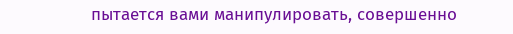пытается вами манипулировать, совершенно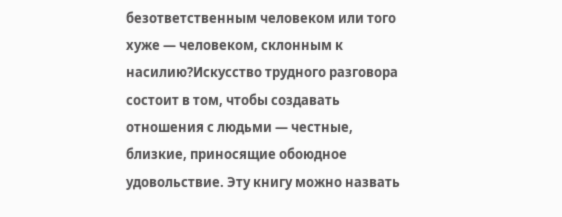безответственным человеком или того хуже — человеком, склонным к насилию?Искусство трудного разговора состоит в том, чтобы создавать отношения с людьми — честные, близкие, приносящие обоюдное удовольствие. Эту книгу можно назвать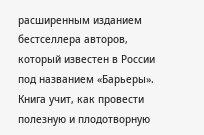расширенным изданием бестселлера авторов, который известен в России под названием «Барьеры». Книга учит, как провести полезную и плодотворную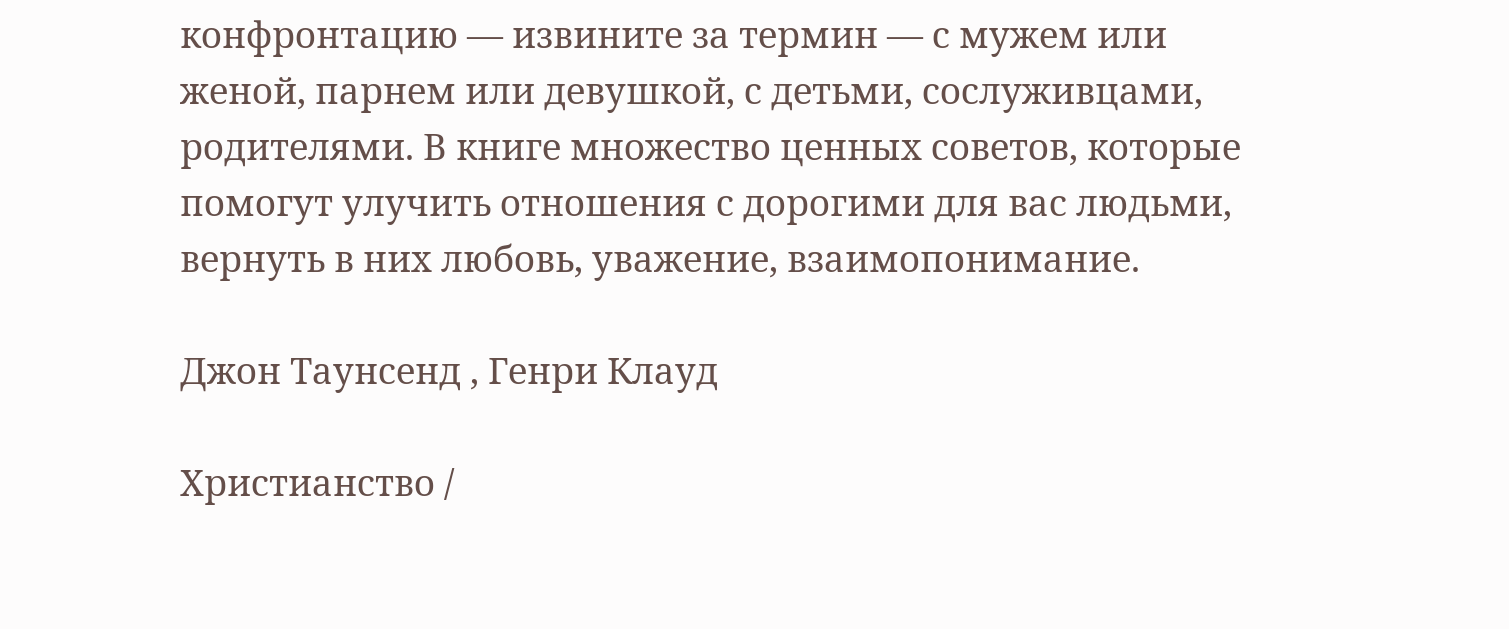конфронтацию — извините за термин — с мужем или женой, парнем или девушкой, с детьми, сослуживцами, родителями. В книге множество ценных советов, которые помогут улучить отношения с дорогими для вас людьми, вернуть в них любовь, уважение, взаимопонимание.

Джон Таунсенд , Генри Клауд

Христианство /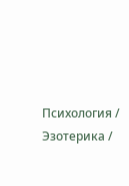Психология / Эзотерика /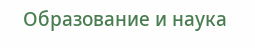Образование и наука